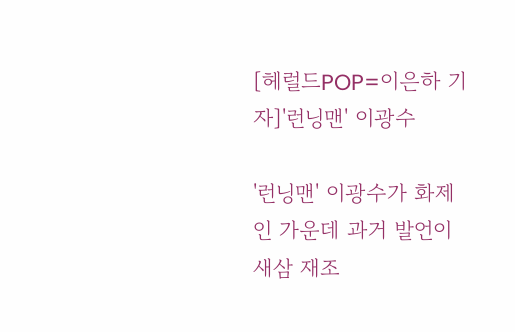[헤럴드POP=이은하 기자]'런닝맨' 이광수

'런닝맨' 이광수가 화제인 가운데 과거 발언이 새삼 재조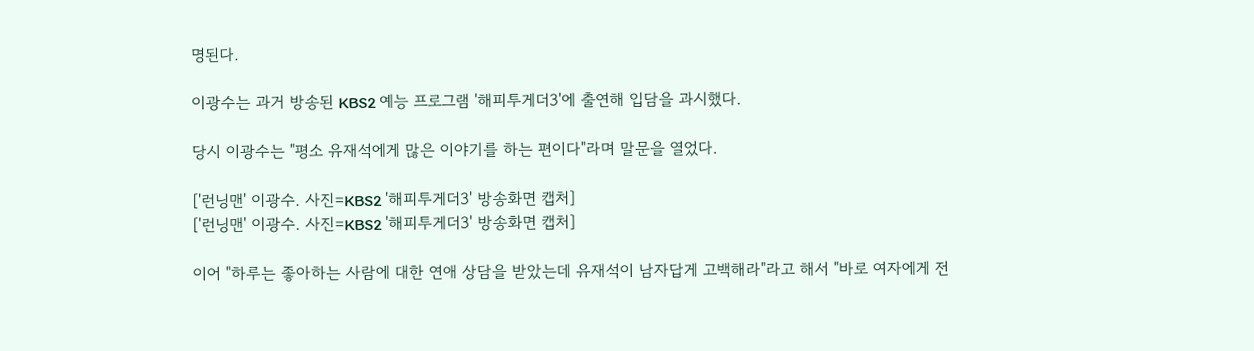명된다.

이광수는 과거 방송된 KBS2 예능 프로그램 '해피투게더3'에 출연해 입담을 과시했다.

당시 이광수는 "평소 유재석에게 많은 이야기를 하는 편이다"라며 말문을 열었다.

['런닝맨' 이광수. 사진=KBS2 '해피투게더3' 방송화면 캡처]
['런닝맨' 이광수. 사진=KBS2 '해피투게더3' 방송화면 캡처]

이어 "하루는 좋아하는 사람에 대한 연애 상담을 받았는데 유재석이 남자답게 고백해라"라고 해서 "바로 여자에게 전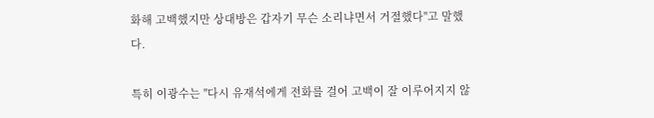화해 고백했지만 상대방은 갑자기 무슨 소리냐면서 거절했다"고 말했다.

특히 이광수는 "다시 유재석에게 전화를 걸어 고백이 잘 이루어지지 않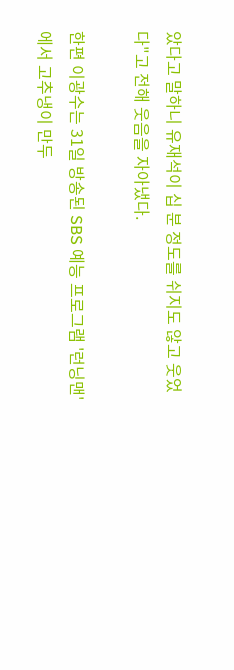았다고 말하니 유재석이 십 분 정도를 쉬지도 않고 웃었다"고 전해 웃음을 자아냈다.

한편 이광수는 31일 방송된 SBS 예능 프로그램 '런닝맨'에서 고추냉이 만두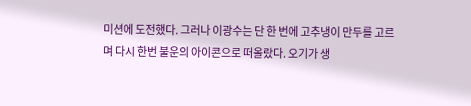미션에 도전했다. 그러나 이광수는 단 한 번에 고추냉이 만두를 고르며 다시 한번 불운의 아이콘으로 떠올랐다. 오기가 생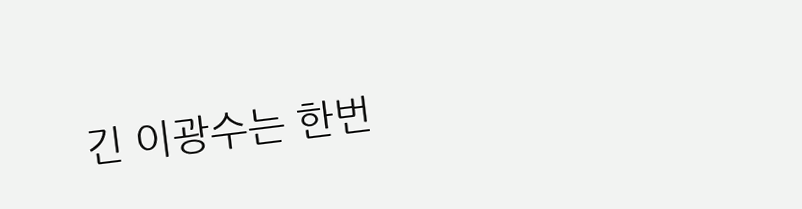긴 이광수는 한번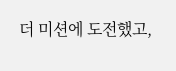더 미션에 도전했고,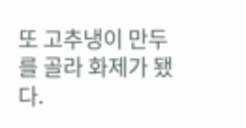또 고추냉이 만두를 골라 화제가 됐다.